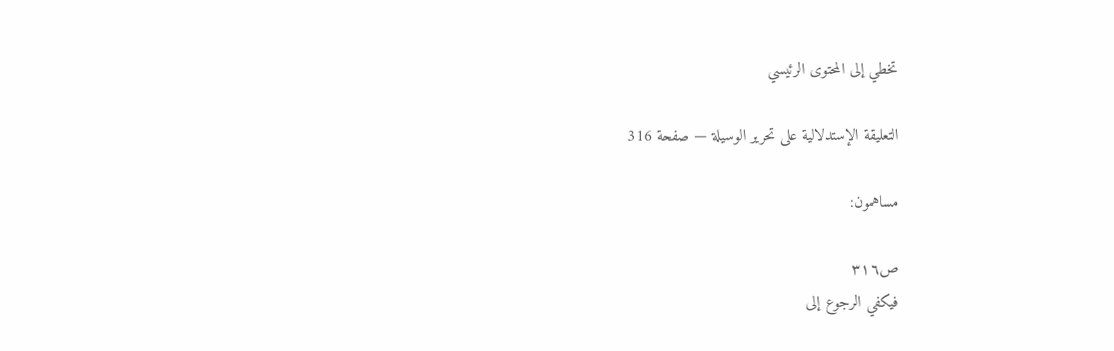تخطي إلى المحتوى الرئيسي

التعليقة الإستدلالية على تحرير الوسيلة — صفحة 316

مساهمون:

ص٣١٦
فيكفي الرجوع إلى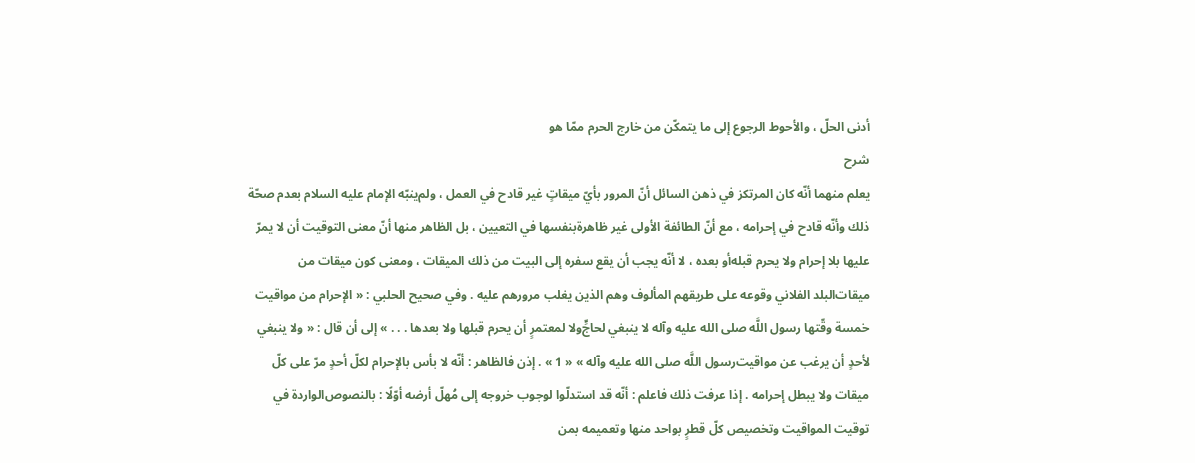أدنى الحلّ ، والأحوط الرجوع إلى ما يتمكّن من خارج الحرم ممّا هو
شرح
يعلم منهما أنّه كان المرتكز في ذهن السائل أنّ المرور بأيّ ميقاتٍ غير قادح في العمل ، ولم‌ينبّه الإمام عليه السلام بعدم صحّة ذلك وأنّه قادح في إحرامه ، مع أنّ الطائفة الأولى غير ظاهرةبنفسها في التعيين ، بل الظاهر منها أنّ معنى التوقيت أن لا يمرّ عليها بلا إحرام ولا يحرم قبله‌أو بعده ، لا أنّه يجب أن يقع سفره إلى البيت من ذلك الميقات ، ومعنى كون ميقات من ميقات‌البلد الفلاني وقوعه على طريقهم المألوف وهم الذين يغلب مرورهم عليه . وفي صحيح الحلبي : « الإحرام من مواقيت خمسة وقّتها رسول اللَّه صلى الله عليه وآله لا ينبغي لحاج‌ٍّولا لمعتمرٍ أن يحرم قبلها ولا بعدها . . . » إلى أن قال : « ولا ينبغي لأحدٍ أن يرغب عن مواقيت‌رسول اللَّه صلى الله عليه وآله » « 1 » . إذن فالظاهر : أنّه لا بأس بالإحرام لكلّ أحدٍ مرّ على كلّ ميقات ولا يبطل إحرامه . إذا عرفت ذلك فاعلم : أنّه قد استدلّوا لوجوب خروجه إلى مُهلّ أرضه أوّلًا : بالنصوص‌الواردة في توقيت المواقيت وتخصيص كلّ قطرٍ بواحد منها وتعميمه بمن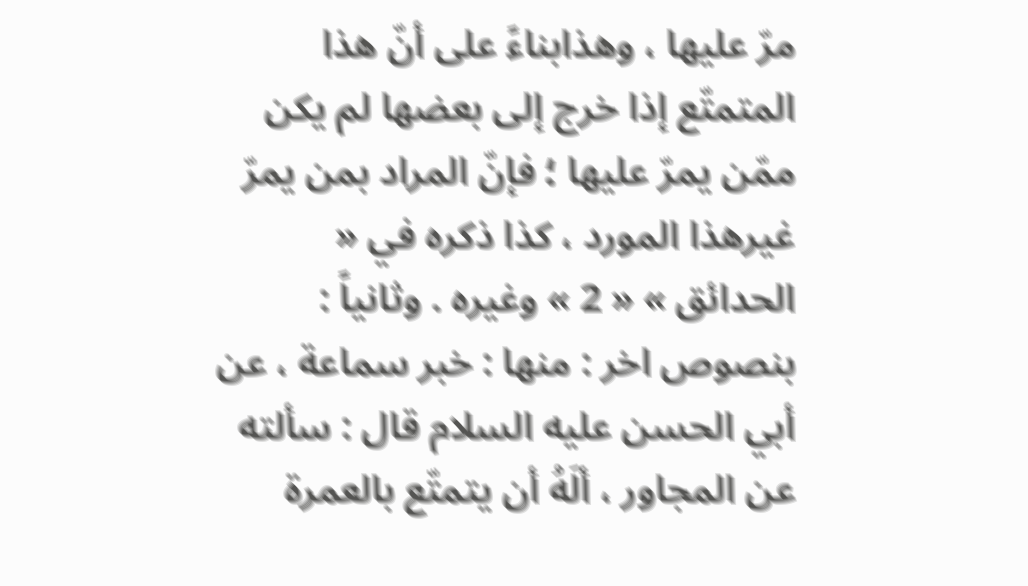مرّ عليها ، وهذابناءً على أنّ هذا المتمتّع إذا خرج إلى بعضها لم يكن ممّن يمرّ عليها ؛ فإنّ المراد بمن يمرّ غيرهذا المورد ، كذا ذكره في « الحدائق » « 2 » وغيره . وثانياً : بنصوص اخر : منها : خبر سماعة ، عن أبي الحسن عليه السلام قال : سألته عن المجاور ، ألَهُ أن يتمتّع بالعمرة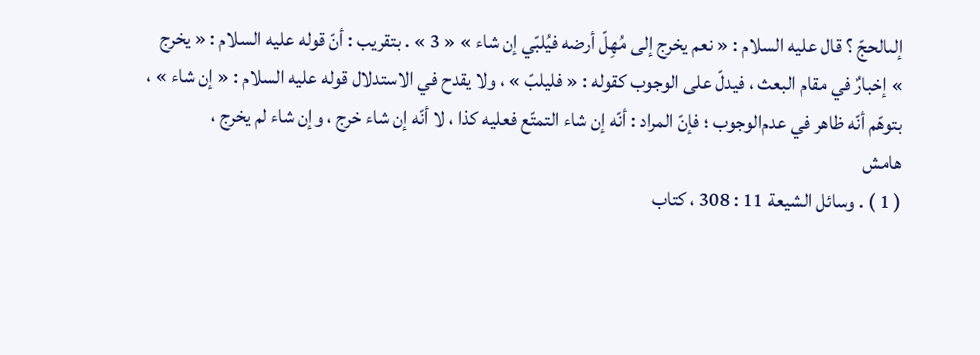إلىالحجّ ؟ قال عليه السلام : « نعم يخرج إلى مُهِلّ أرضه فيُلبّي إن شاء » « 3 » . بتقريب : أنّ قوله عليه السلام : « يخرج » إخبارٌ في مقام البعث ، فيدلّ على الوجوب كقوله : « فليلبّ » ، ولا يقدح في الاستدلال قوله عليه السلام : « إن شاء » ، بتوهّم أنّه ظاهر في عدم‌الوجوب ؛ فإنّ المراد : أنّه إن شاء التمتّع فعليه كذا ، لا أنّه إن شاء خرج ، وإن شاء لم يخرج ،
هامش
( 1 ) . وسائل الشيعة 11 : 308 ، كتاب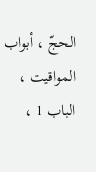الحجّ ، أبواب المواقيت ، الباب 1 ،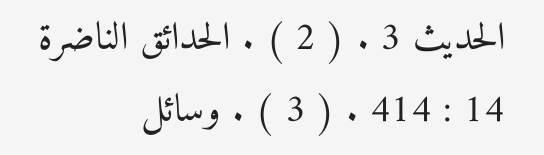الحديث 3 . ( 2 ) . الحدائق الناضرة 14 : 414 . ( 3 ) . وسائل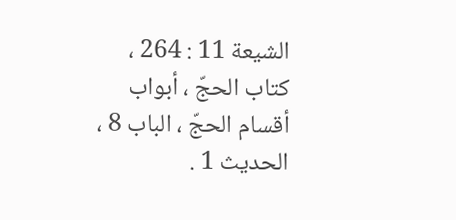الشيعة 11 : 264 ، كتاب الحجّ ، أبواب أقسام الحجّ ، الباب 8 ، الحديث 1 .